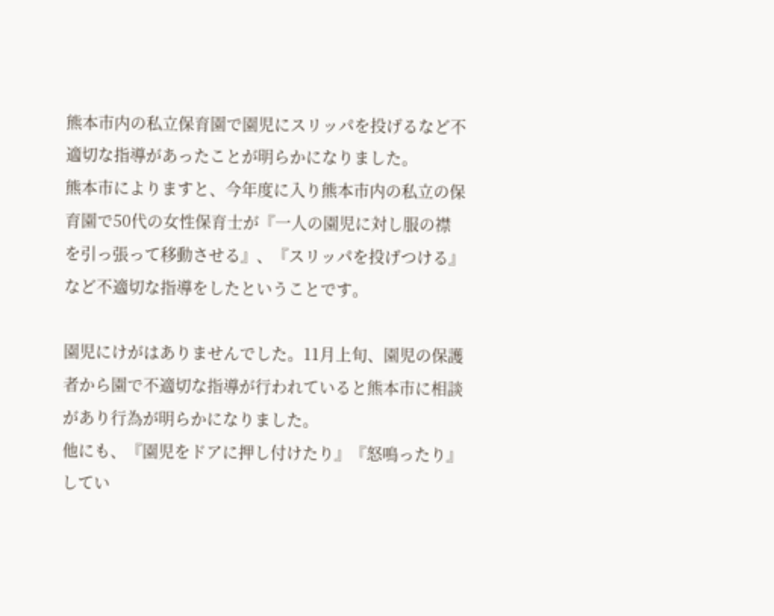熊本市内の私立保育園で園児にスリッパを投げるなど不適切な指導があったことが明らかになりました。
熊本市によりますと、今年度に入り熊本市内の私立の保育園で50代の女性保育士が『一人の園児に対し服の襟を引っ張って移動させる』、『スリッパを投げつける』など不適切な指導をしたということです。

園児にけがはありませんでした。11月上旬、園児の保護者から園で不適切な指導が行われていると熊本市に相談があり行為が明らかになりました。
他にも、『園児をドアに押し付けたり』『怒鳴ったり』してい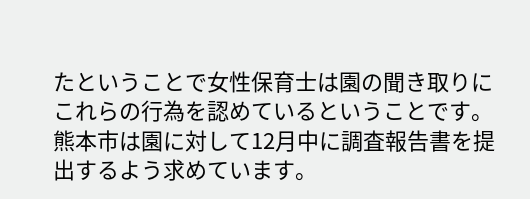たということで女性保育士は園の聞き取りにこれらの行為を認めているということです。
熊本市は園に対して12月中に調査報告書を提出するよう求めています。